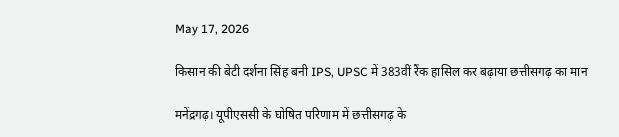May 17, 2026

किसान की बेटी दर्शना सिंह बनी IPS, UPSC में 383वीं रैंक हासिल कर बढ़ाया छत्तीसगढ़ का मान

मनेंद्रगढ़। यूपीएससी के घोषित परिणाम में छत्तीसगढ़ के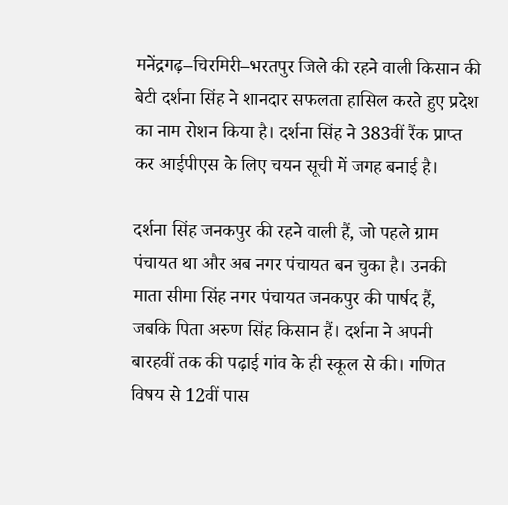मनेंद्रगढ़–चिरमिरी–भरतपुर जिले की रहने वाली किसान की बेटी दर्शना सिंह ने शानदार सफलता हासिल करते हुए प्रदेश का नाम रोशन किया है। दर्शना सिंह ने 383वीं रैंक प्राप्त कर आईपीएस के लिए चयन सूची में जगह बनाई है।

दर्शना सिंह जनकपुर की रहने वाली हैं, जो पहले ग्राम पंचायत था और अब नगर पंचायत बन चुका है। उनकी माता सीमा सिंह नगर पंचायत जनकपुर की पार्षद हैं, जबकि पिता अरुण सिंह किसान हैं। दर्शना ने अपनी बारहवीं तक की पढ़ाई गांव के ही स्कूल से की। गणित विषय से 12वीं पास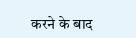करने के बाद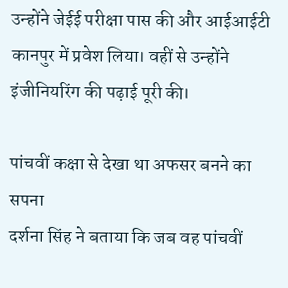उन्होंने जेईई परीक्षा पास की और आईआईटी कानपुर में प्रवेश लिया। वहीं से उन्होंने इंजीनियरिंग की पढ़ाई पूरी की।

पांचवीं कक्षा से देखा था अफसर बनने का सपना
दर्शना सिंह ने बताया कि जब वह पांचवीं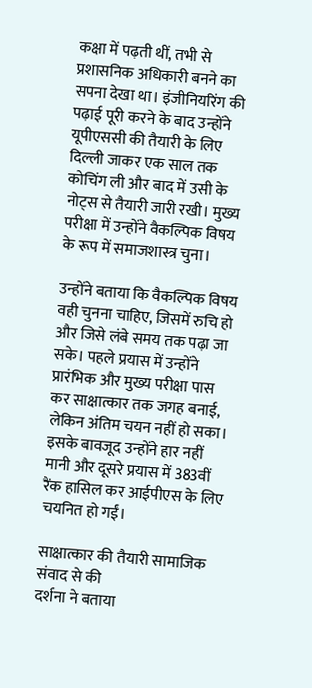कक्षा में पढ़ती थीं, तभी से प्रशासनिक अधिकारी बनने का सपना देखा था। इंजीनियरिंग की पढ़ाई पूरी करने के बाद उन्होंने यूपीएससी की तैयारी के लिए दिल्ली जाकर एक साल तक कोचिंग ली और बाद में उसी के नोट्स से तैयारी जारी रखी। मुख्य परीक्षा में उन्होंने वैकल्पिक विषय के रूप में समाजशास्त्र चुना।

उन्होंने बताया कि वैकल्पिक विषय वही चुनना चाहिए, जिसमें रुचि हो और जिसे लंबे समय तक पढ़ा जा सके। पहले प्रयास में उन्होंने प्रारंभिक और मुख्य परीक्षा पास कर साक्षात्कार तक जगह बनाई, लेकिन अंतिम चयन नहीं हो सका। इसके बावजूद उन्होंने हार नहीं मानी और दूसरे प्रयास में 383वीं रैंक हासिल कर आईपीएस के लिए चयनित हो गईं।

साक्षात्कार की तैयारी सामाजिक संवाद से की
दर्शना ने बताया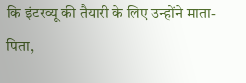कि इंटरव्यू की तैयारी के लिए उन्होंने माता-पिता,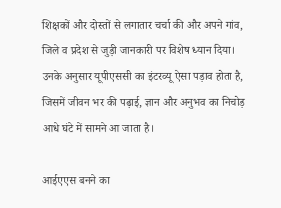शिक्षकों और दोस्तों से लगातार चर्चा की और अपने गांव, जिले व प्रदेश से जुड़ी जानकारी पर विशेष ध्यान दिया। उनके अनुसार यूपीएससी का इंटरव्यू ऐसा पड़ाव होता है, जिसमें जीवन भर की पढ़ाई, ज्ञान और अनुभव का निचोड़ आधे घंटे में सामने आ जाता है।

आईएएस बनने का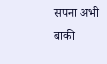सपना अभी बाकी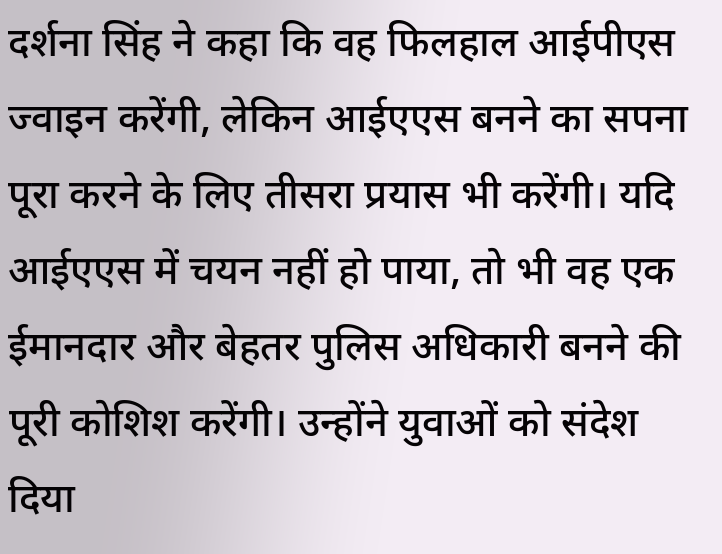दर्शना सिंह ने कहा कि वह फिलहाल आईपीएस ज्वाइन करेंगी, लेकिन आईएएस बनने का सपना पूरा करने के लिए तीसरा प्रयास भी करेंगी। यदि आईएएस में चयन नहीं हो पाया, तो भी वह एक ईमानदार और बेहतर पुलिस अधिकारी बनने की पूरी कोशिश करेंगी। उन्होंने युवाओं को संदेश दिया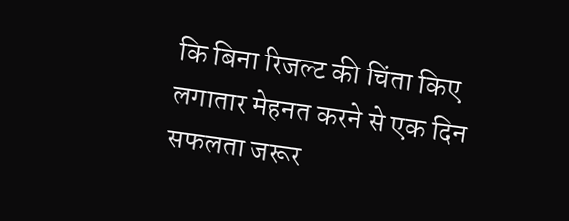कि बिना रिजल्ट की चिंता किए लगातार मेहनत करने से एक दिन सफलता जरूर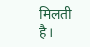मिलती है।